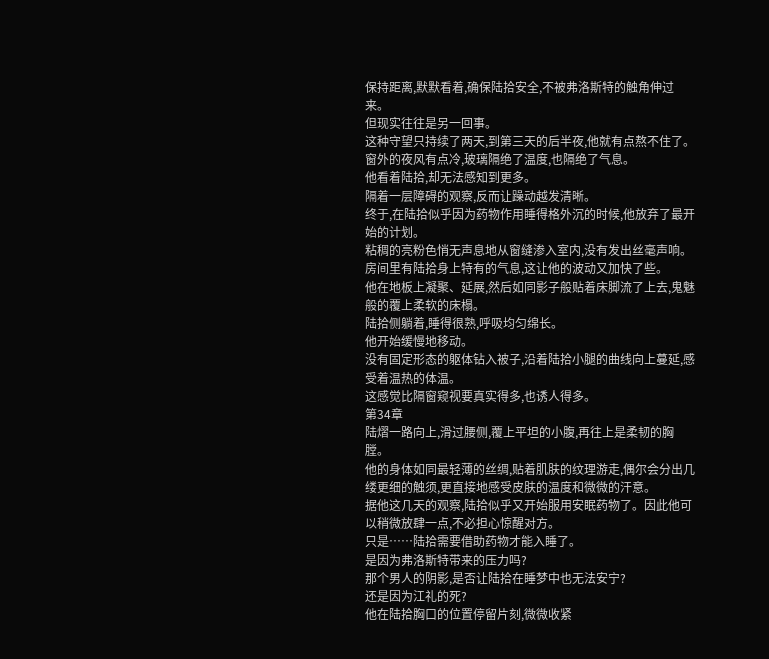保持距离,默默看着,确保陆拾安全,不被弗洛斯特的触角伸过来。
但现实往往是另一回事。
这种守望只持续了两天,到第三天的后半夜,他就有点熬不住了。
窗外的夜风有点冷,玻璃隔绝了温度,也隔绝了气息。
他看着陆拾,却无法感知到更多。
隔着一层障碍的观察,反而让躁动越发清晰。
终于,在陆拾似乎因为药物作用睡得格外沉的时候,他放弃了最开始的计划。
粘稠的亮粉色悄无声息地从窗缝渗入室内,没有发出丝毫声响。
房间里有陆拾身上特有的气息,这让他的波动又加快了些。
他在地板上凝聚、延展,然后如同影子般贴着床脚流了上去,鬼魅般的覆上柔软的床榻。
陆拾侧躺着,睡得很熟,呼吸均匀绵长。
他开始缓慢地移动。
没有固定形态的躯体钻入被子,沿着陆拾小腿的曲线向上蔓延,感受着温热的体温。
这感觉比隔窗窥视要真实得多,也诱人得多。
第34章
陆熠一路向上,滑过腰侧,覆上平坦的小腹,再往上是柔韧的胸膛。
他的身体如同最轻薄的丝绸,贴着肌肤的纹理游走,偶尔会分出几缕更细的触须,更直接地感受皮肤的温度和微微的汗意。
据他这几天的观察,陆拾似乎又开始服用安眠药物了。因此他可以稍微放肆一点,不必担心惊醒对方。
只是……陆拾需要借助药物才能入睡了。
是因为弗洛斯特带来的压力吗?
那个男人的阴影,是否让陆拾在睡梦中也无法安宁?
还是因为江礼的死?
他在陆拾胸口的位置停留片刻,微微收紧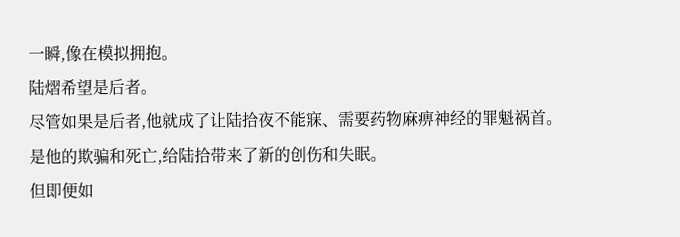一瞬,像在模拟拥抱。
陆熠希望是后者。
尽管如果是后者,他就成了让陆拾夜不能寐、需要药物麻痹神经的罪魁祸首。是他的欺骗和死亡,给陆拾带来了新的创伤和失眠。
但即便如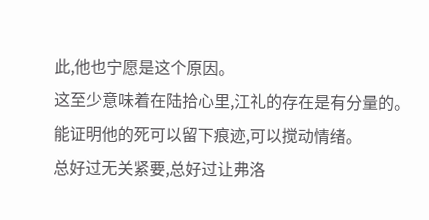此,他也宁愿是这个原因。
这至少意味着在陆拾心里,江礼的存在是有分量的。
能证明他的死可以留下痕迹,可以搅动情绪。
总好过无关紧要,总好过让弗洛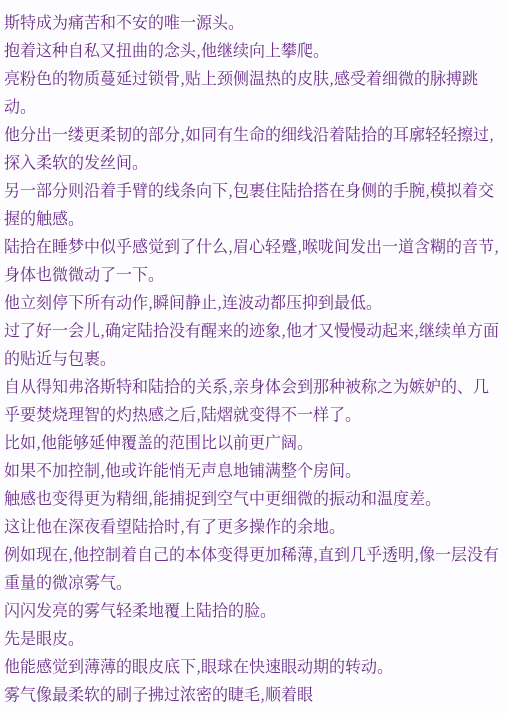斯特成为痛苦和不安的唯一源头。
抱着这种自私又扭曲的念头,他继续向上攀爬。
亮粉色的物质蔓延过锁骨,贴上颈侧温热的皮肤,感受着细微的脉搏跳动。
他分出一缕更柔韧的部分,如同有生命的细线沿着陆拾的耳廓轻轻擦过,探入柔软的发丝间。
另一部分则沿着手臂的线条向下,包裹住陆拾搭在身侧的手腕,模拟着交握的触感。
陆拾在睡梦中似乎感觉到了什么,眉心轻蹙,喉咙间发出一道含糊的音节,身体也微微动了一下。
他立刻停下所有动作,瞬间静止,连波动都压抑到最低。
过了好一会儿,确定陆拾没有醒来的迹象,他才又慢慢动起来,继续单方面的贴近与包裹。
自从得知弗洛斯特和陆拾的关系,亲身体会到那种被称之为嫉妒的、几乎要焚烧理智的灼热感之后,陆熠就变得不一样了。
比如,他能够延伸覆盖的范围比以前更广阔。
如果不加控制,他或许能悄无声息地铺满整个房间。
触感也变得更为精细,能捕捉到空气中更细微的振动和温度差。
这让他在深夜看望陆拾时,有了更多操作的余地。
例如现在,他控制着自己的本体变得更加稀薄,直到几乎透明,像一层没有重量的微凉雾气。
闪闪发亮的雾气轻柔地覆上陆拾的脸。
先是眼皮。
他能感觉到薄薄的眼皮底下,眼球在快速眼动期的转动。
雾气像最柔软的刷子拂过浓密的睫毛,顺着眼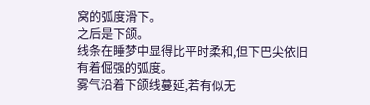窝的弧度滑下。
之后是下颌。
线条在睡梦中显得比平时柔和,但下巴尖依旧有着倔强的弧度。
雾气沿着下颌线蔓延,若有似无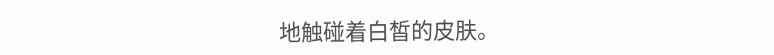地触碰着白皙的皮肤。